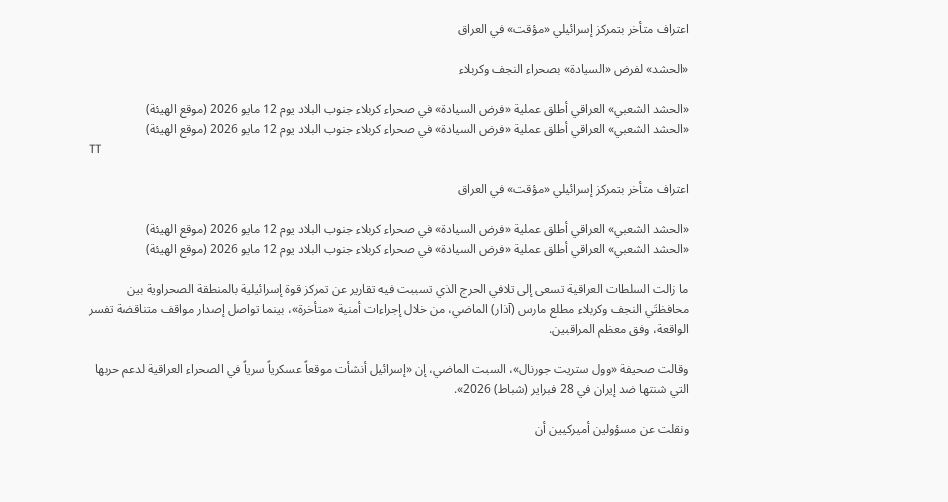اعتراف متأخر بتمركز إسرائيلي «مؤقت» في العراق

«الحشد» لفرض «السيادة» بصحراء النجف وكربلاء

«الحشد الشعبي» العراقي أطلق عملية «فرض السيادة» في صحراء كربلاء جنوب البلاد يوم 12 مايو 2026 (موقع الهيئة)
«الحشد الشعبي» العراقي أطلق عملية «فرض السيادة» في صحراء كربلاء جنوب البلاد يوم 12 مايو 2026 (موقع الهيئة)
TT

اعتراف متأخر بتمركز إسرائيلي «مؤقت» في العراق

«الحشد الشعبي» العراقي أطلق عملية «فرض السيادة» في صحراء كربلاء جنوب البلاد يوم 12 مايو 2026 (موقع الهيئة)
«الحشد الشعبي» العراقي أطلق عملية «فرض السيادة» في صحراء كربلاء جنوب البلاد يوم 12 مايو 2026 (موقع الهيئة)

ما زالت السلطات العراقية تسعى إلى تلافي الحرج الذي تسببت فيه تقارير عن تمركز قوة إسرائيلية بالمنطقة الصحراوية بين محافظتَي النجف وكربلاء مطلع مارس (آذار) الماضي، من خلال إجراءات أمنية «متأخرة»، بينما تواصل إصدار مواقف متناقضة تفسر الواقعة، وفق معظم المراقبين.

وقالت صحيفة «وول ستريت جورنال»، السبت الماضي، إن «إسرائيل أنشأت موقعاً عسكرياً سرياً في الصحراء العراقية لدعم حربها التي شنتها ضد إيران في 28 فبراير (شباط) 2026».

ونقلت عن مسؤولين أميركيين أن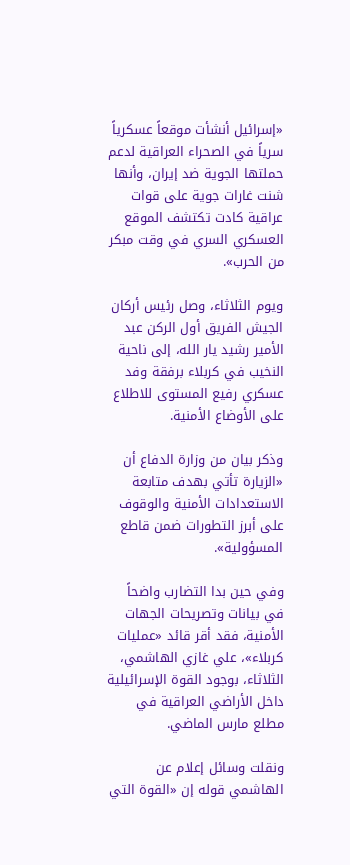«إسرائيل أنشأت موقعاً عسكرياً سرياً في الصحراء العراقية لدعم حملتها الجوية ضد إيران، وأنها شنت غارات جوية على قوات عراقية كادت تكتشف الموقع العسكري السري في وقت مبكر من الحرب».

ويوم الثلاثاء، وصل رئيس أركان الجيش الفريق أول الركن عبد الأمير رشيد يار الله، إلى ناحية النخيب في كربلاء برفقة وفد عسكري رفيع المستوى للاطلاع على الأوضاع الأمنية.

وذكر بيان من وزارة الدفاع أن «الزيارة تأتي بهدف متابعة الاستعدادات الأمنية والوقوف على أبرز التطورات ضمن قاطع المسؤولية».

وفي حين بدا التضارب واضحاً في بيانات وتصريحات الجهات الأمنية، فقد أقر قائد «عمليات كربلاء»، علي غازي الهاشمي، الثلاثاء، بوجود القوة الإسرائيلية داخل الأراضي العراقية في مطلع مارس الماضي.

ونقلت وسائل إعلام عن الهاشمي قوله إن «القوة التي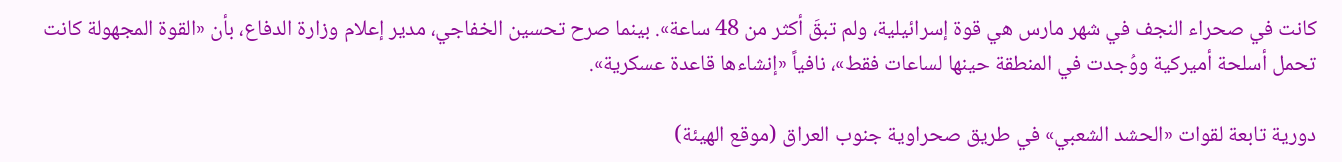كانت في صحراء النجف في شهر مارس هي قوة إسرائيلية، ولم تبقَ أكثر من 48 ساعة». بينما صرح تحسين الخفاجي، مدير إعلام وزارة الدفاع، بأن «القوة المجهولة كانت تحمل أسلحة أميركية ووُجدت في المنطقة حينها لساعات فقط»، نافياً «إنشاءها قاعدة عسكرية».

دورية تابعة لقوات «الحشد الشعبي» في طريق صحراوية جنوب العراق (موقع الهيئة)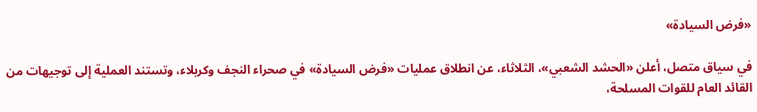«فرض السيادة»

في سياق متصل، أعلن «الحشد الشعبي»، الثلاثاء، عن انطلاق عمليات «فرض السيادة» في صحراء النجف وكربلاء، وتستند العملية إلى توجيهات من القائد العام للقوات المسلحة،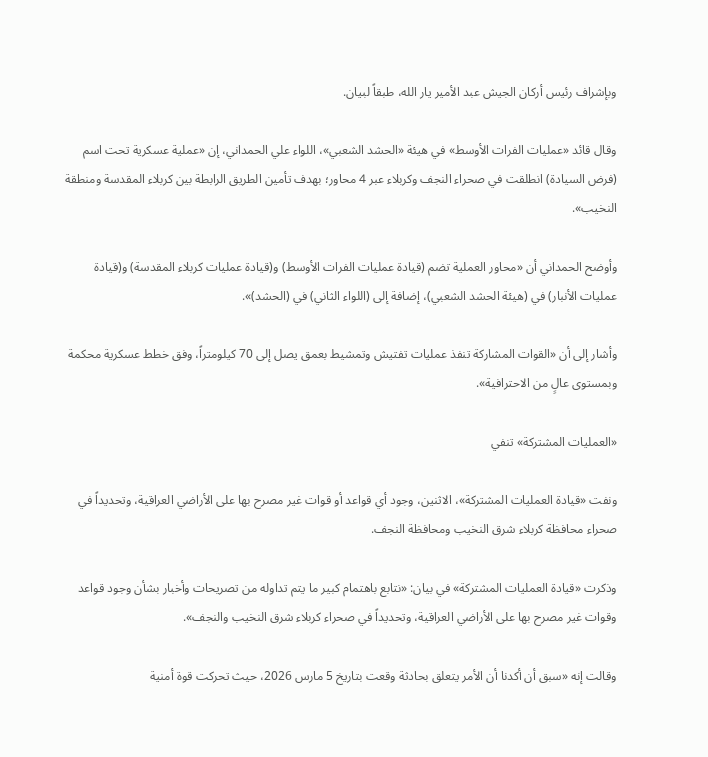وبإشراف رئيس أركان الجيش عبد الأمير يار الله، طبقاً لبيان.

وقال قائد «عمليات الفرات الأوسط» في هيئة «الحشد الشعبي»، اللواء علي الحمداني، إن «عملية عسكرية تحت اسم (فرض السيادة) انطلقت في صحراء النجف وكربلاء عبر 4 محاور؛ بهدف تأمين الطريق الرابطة بين كربلاء المقدسة ومنطقة النخيب».

وأوضح الحمداني أن «محاور العملية تضم (قيادة عمليات الفرات الأوسط) و(قيادة عمليات كربلاء المقدسة) و(قيادة عمليات الأنبار) في (هيئة الحشد الشعبي)، إضافة إلى (اللواء الثاني) في (الحشد)».

وأشار إلى أن «القوات المشاركة تنفذ عمليات تفتيش وتمشيط بعمق يصل إلى 70 كيلومتراً، وفق خطط عسكرية محكمة وبمستوى عالٍ من الاحترافية».

«العمليات المشتركة» تنفي

ونفت «قيادة العمليات المشتركة»، الاثنين، وجود أي قواعد أو قوات غير مصرح بها على الأراضي العراقية، وتحديداً في صحراء محافظة كربلاء شرق النخيب ومحافظة النجف.

وذكرت «قيادة العمليات المشتركة» في بيان: «نتابع باهتمام كبير ما يتم تداوله من تصريحات وأخبار بشأن وجود قواعد وقوات غير مصرح بها على الأراضي العراقية، وتحديداً في صحراء كربلاء شرق النخيب والنجف».

وقالت إنه «سبق أن أكدنا أن الأمر يتعلق بحادثة وقعت بتاريخ 5 مارس 2026، حيث تحركت قوة أمنية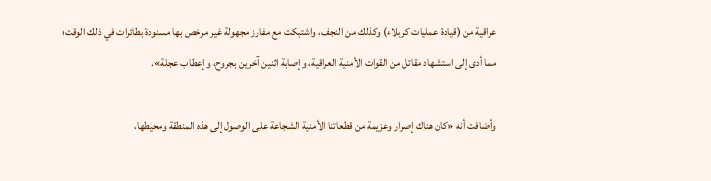عراقية من (قيادة عمليات كربلاء) وكذلك من النجف، واشتبكت مع مفارز مجهولة غير مرخص بها مسنودة بطائرات في ذلك الوقت؛ مما أدى إلى استشهاد مقاتل من القوات الأمنية العراقية، وإصابة اثنين آخرين بجروح، وإعطاب عجلة».

وأضافت أنه «كان هناك إصرار وعزيمة من قطعاتنا الأمنية الشجاعة على الوصول إلى هذه المنطقة ومحيطها،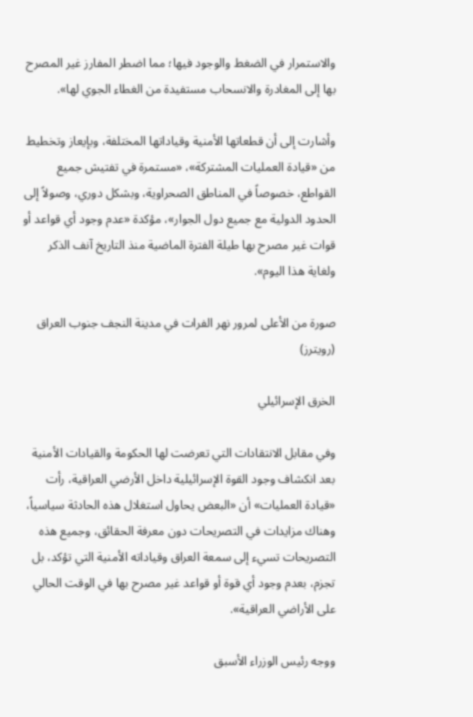والاستمرار في الضغط والوجود فيها؛ مما اضطر المفارز غير المصرح بها إلى المغادرة والانسحاب مستفيدة من الغطاء الجوي لها».

وأشارت إلى أن قطعاتها الأمنية وقياداتها المختلفة، وبإيعاز وتخطيط من «قيادة العمليات المشتركة»، «مستمرة في تفتيش جميع القواطع، خصوصاً في المناطق الصحراوية، وبشكل دوري، وصولاً إلى الحدود الدولية مع جميع دول الجوار»، مؤكدة «عدم وجود أي قواعد أو قوات غير مصرح بها طيلة الفترة الماضية منذ التاريخ آنف الذكر ولغاية هذا اليوم».

صورة من الأعلى لمرور نهر الفرات في مدينة النجف جنوب العراق (رويترز)

الخرق الإسرائيلي

وفي مقابل الانتقادات التي تعرضت لها الحكومة والقيادات الأمنية بعد انكشاف وجود القوة الإسرائيلية داخل الأرضي العراقية، رأت «قيادة العمليات» أن «البعض يحاول استغلال هذه الحادثة سياسياً، وهناك مزايدات في التصريحات دون معرفة الحقائق، وجميع هذه التصريحات تسيء إلى سمعة العراق وقياداته الأمنية التي تؤكد، بل تجزم، بعدم وجود أي قوة أو قواعد غير مصرح بها في الوقت الحالي على الأراضي العراقية».

ووجه رئيس الوزراء الأسبق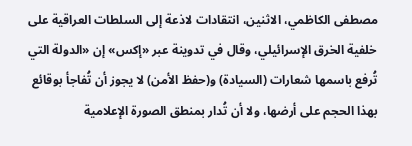مصطفى الكاظمي، الاثنين، انتقادات لاذعة إلى السلطات العراقية على خلفية الخرق الإسرائيلي، وقال في تدوينة عبر «إكس» إن «الدولة التي تُرفع باسمها شعارات (السيادة) و(حفظ الأمن) لا يجوز أن تُفاجأ بوقائع بهذا الحجم على أرضها، ولا أن تُدار بمنطق الصورة الإعلامية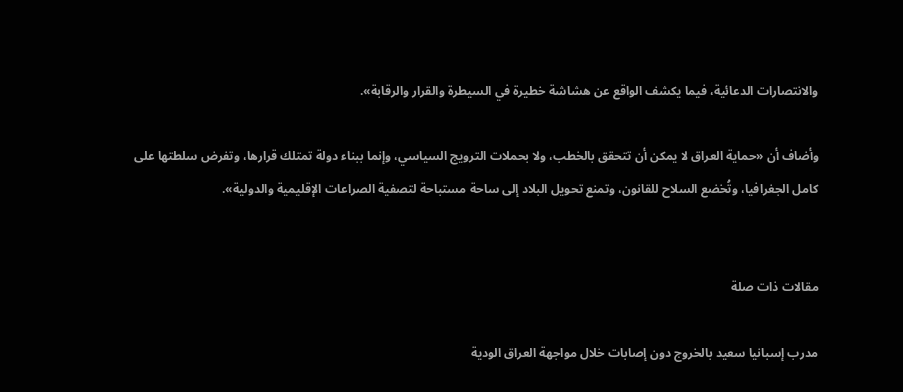والانتصارات الدعائية، فيما يكشف الواقع عن هشاشة خطيرة في السيطرة والقرار والرقابة».

وأضاف أن «حماية العراق لا يمكن أن تتحقق بالخطب، ولا بحملات الترويج السياسي، وإنما ببناء دولة تمتلك قرارها، وتفرض سلطتها على كامل الجغرافيا، وتُخضع السلاح للقانون، وتمنع تحويل البلاد إلى ساحة مستباحة لتصفية الصراعات الإقليمية والدولية».


مقالات ذات صلة

مدرب إسبانيا سعيد بالخروج دون إصابات خلال مواجهة العراق الودية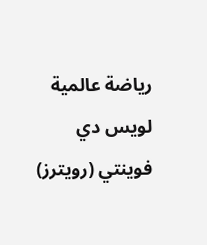رياضة عالمية لويس دي فوينتي (رويترز)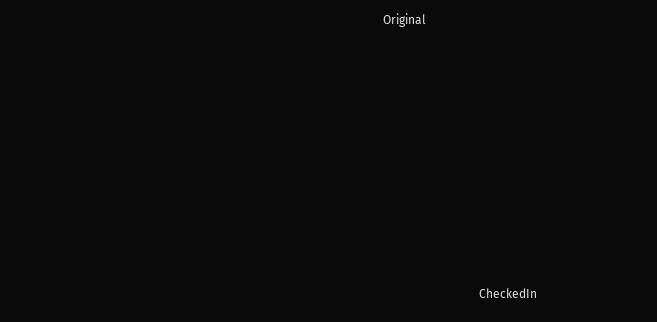Original













                                CheckedIn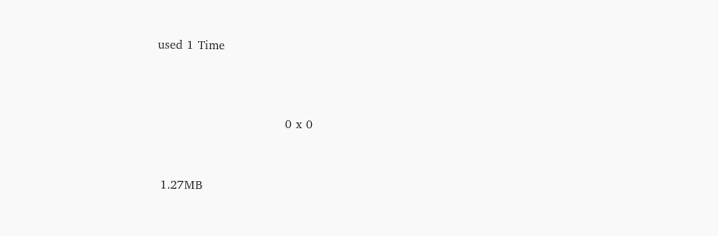used 1 Time




                                0 x 0



 1.27MB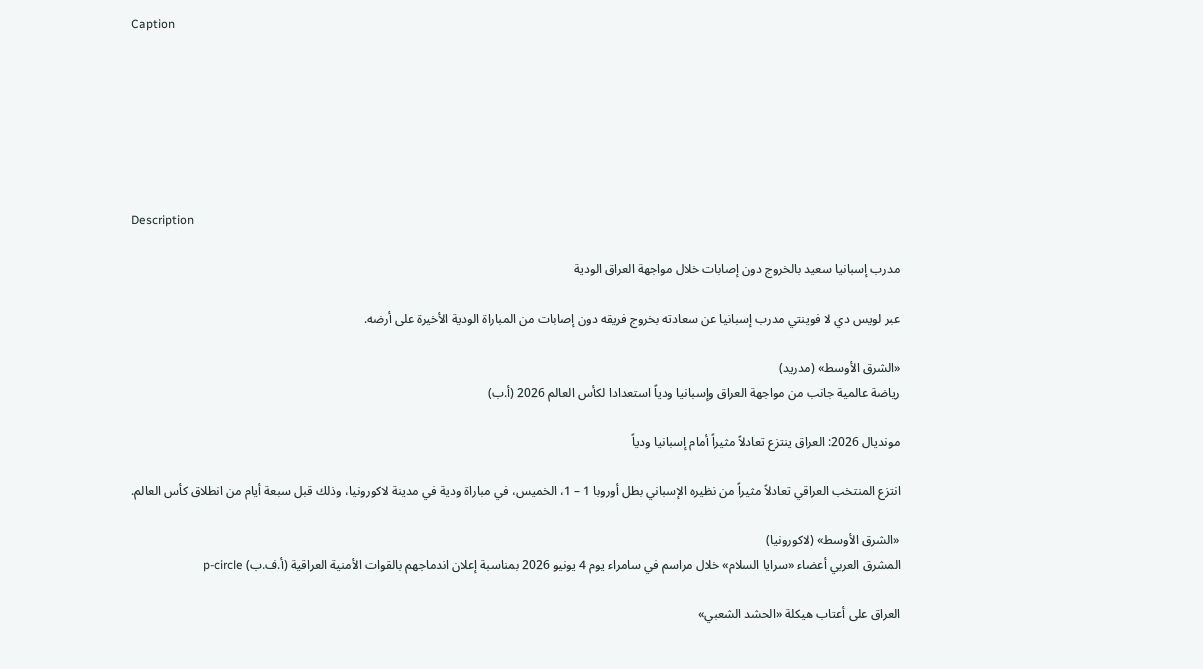Caption







Description

مدرب إسبانيا سعيد بالخروج دون إصابات خلال مواجهة العراق الودية

عبر لويس دي لا فوينتي مدرب إسبانيا عن سعادته بخروج فريقه دون إصابات من المباراة الودية الأخيرة على أرضه.

«الشرق الأوسط» (مدريد)
رياضة عالمية جانب من مواجهة العراق وإسبانيا ودياً استعدادا لكأس العالم 2026 (أ.ب)

مونديال 2026: العراق ينتزع تعادلاً مثيراً أمام إسبانيا ودياً

انتزع المنتخب العراقي تعادلاً مثيراً من نظيره الإسباني بطل أوروبا 1 – 1، الخميس، في مباراة ودية في مدينة لاكورونيا، وذلك قبل سبعة أيام من انطلاق كأس العالم.

«الشرق الأوسط» (لاكورونيا)
المشرق العربي أعضاء «سرايا السلام» خلال مراسم في سامراء يوم 4 يونيو 2026 بمناسبة إعلان اندماجهم بالقوات الأمنية العراقية (أ.ف.ب) p-circle

العراق على أعتاب هيكلة «الحشد الشعبي»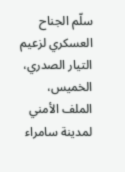سلّم الجناح العسكري لزعيم التيار الصدري، الخميس، الملف الأمني لمدينة سامراء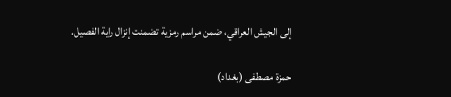إلى الجيش العراقي، ضمن مراسم رمزية تضمنت إنزال راية الفصيل.

حمزة مصطفى (بغداد)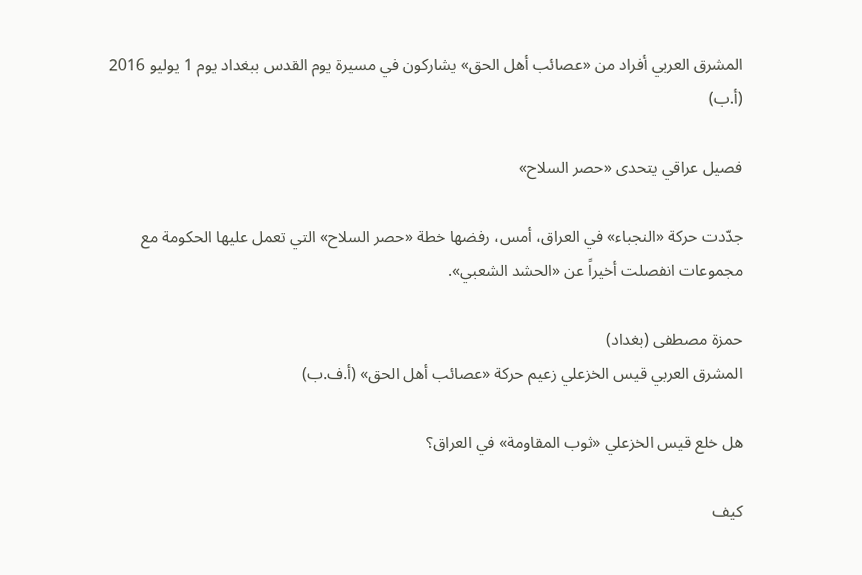المشرق العربي أفراد من «عصائب أهل الحق» يشاركون في مسيرة يوم القدس ببغداد يوم 1 يوليو 2016 (أ.ب)

فصيل عراقي يتحدى «حصر السلاح»

جدّدت حركة «النجباء» في العراق، أمس، رفضها خطة «حصر السلاح» التي تعمل عليها الحكومة مع مجموعات انفصلت أخيراً عن «الحشد الشعبي».

حمزة مصطفى (بغداد)
المشرق العربي قيس الخزعلي زعيم حركة «عصائب أهل الحق» (أ.ف.ب)

هل خلع قيس الخزعلي «ثوب المقاومة» في العراق؟

كيف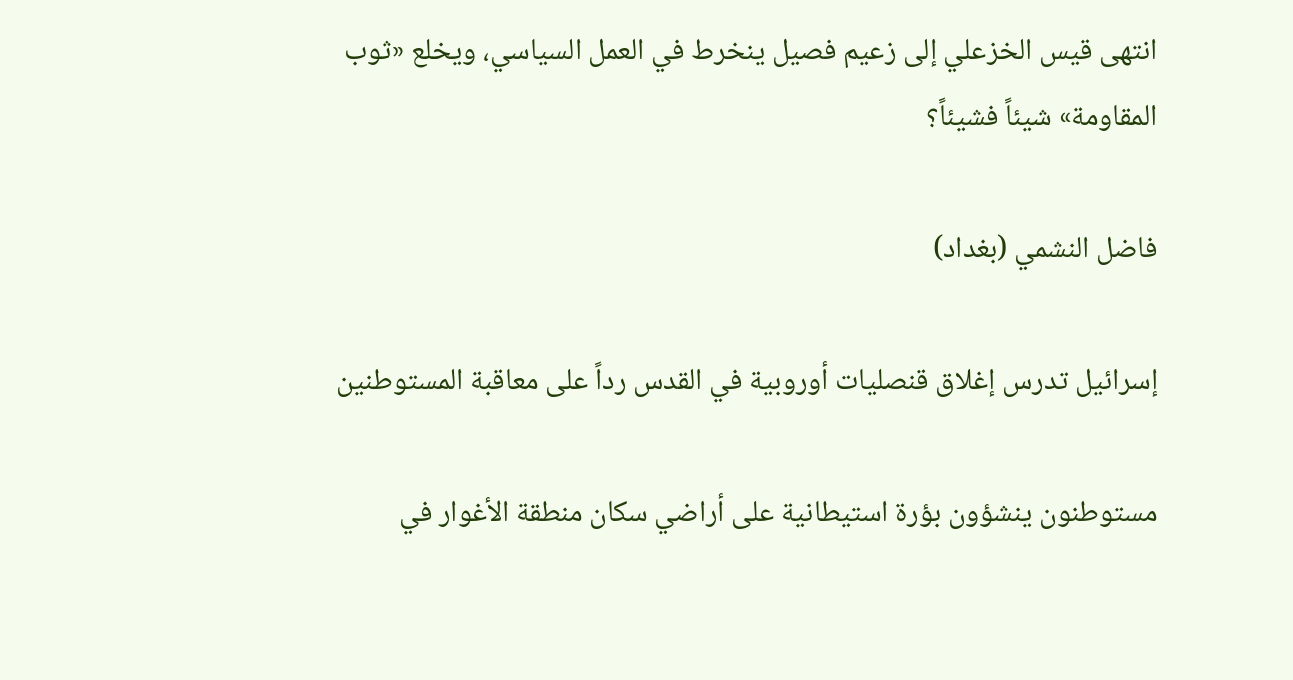انتهى قيس الخزعلي إلى زعيم فصيل ينخرط في العمل السياسي، ويخلع «ثوب المقاومة» شيئاً فشيئاً؟

فاضل النشمي (بغداد)

إسرائيل تدرس إغلاق قنصليات أوروبية في القدس رداً على معاقبة المستوطنين

مستوطنون ينشؤون بؤرة استيطانية على أراضي سكان منطقة الأغوار في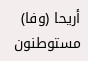أريحا (وفا)
مستوطنون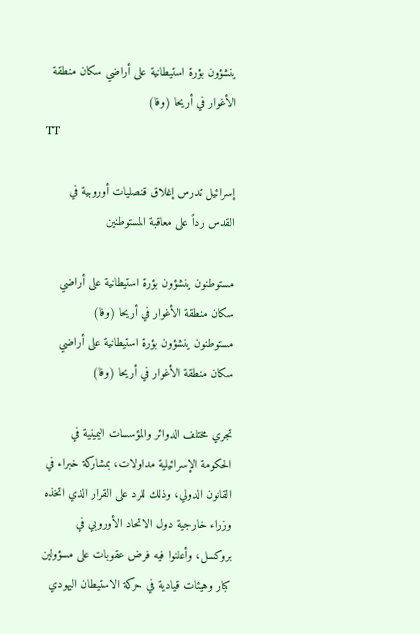ينشؤون بؤرة استيطانية على أراضي سكان منطقة الأغوار في أريحا (وفا)
TT

إسرائيل تدرس إغلاق قنصليات أوروبية في القدس رداً على معاقبة المستوطنين

مستوطنون ينشؤون بؤرة استيطانية على أراضي سكان منطقة الأغوار في أريحا (وفا)
مستوطنون ينشؤون بؤرة استيطانية على أراضي سكان منطقة الأغوار في أريحا (وفا)

تجري مختلف الدوائر والمؤسسات اليمينية في الحكومة الإسرائيلية مداولات، بمشاركة خبراء في القانون الدولي، وذلك للرد على القرار الذي اتخذه وزراء خارجية دول الاتحاد الأوروبي في بروكسل، وأعلنوا فيه فرض عقوبات على مسؤولين كبار وهيئات قيادية في حركة الاستيطان اليهودي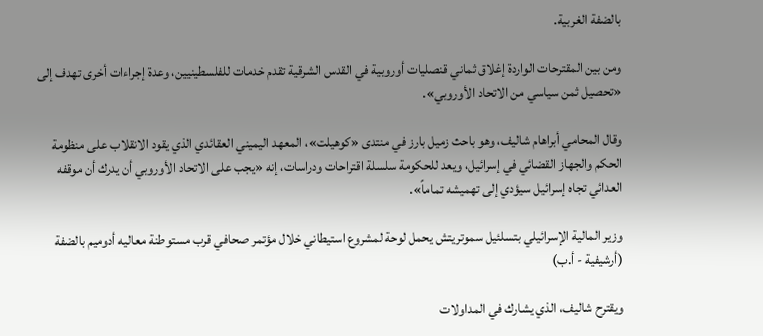بالضفة الغربية.

ومن بين المقترحات الواردة إغلاق ثماني قنصليات أوروبية في القدس الشرقية تقدم خدمات للفلسطينيين، وعدة إجراءات أخرى تهدف إلى «تحصيل ثمن سياسي من الاتحاد الأوروبي».

وقال المحامي أبراهام شاليف، وهو باحث زميل بارز في منتدى «كوهيلت»، المعهد اليميني العقائدي الذي يقود الانقلاب على منظومة الحكم والجهاز القضائي في إسرائيل، ويعد للحكومة سلسلة اقتراحات ودراسات، إنه «يجب على الاتحاد الأوروبي أن يدرك أن موقفه العدائي تجاه إسرائيل سيؤدي إلى تهميشه تماماً».

وزير المالية الإسرائيلي بتسلئيل سموتريتش يحمل لوحة لمشروع استيطاني خلال مؤتمر صحافي قرب مستوطنة معاليه أدوميم بالضفة (أرشيفية - أ.ب)

ويقترح شاليف، الذي يشارك في المداولات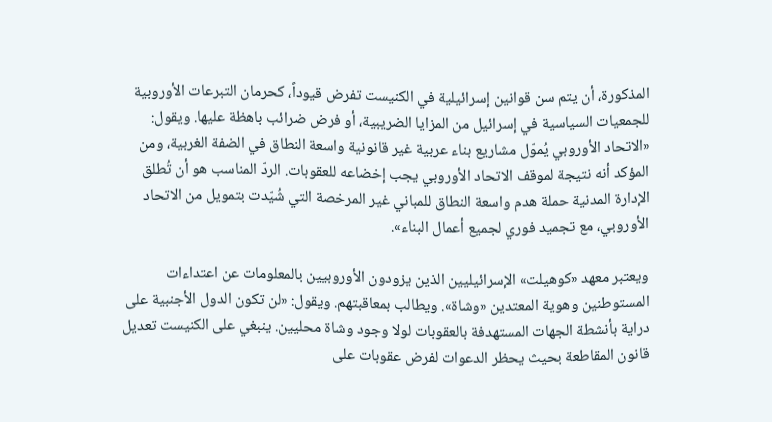المذكورة، أن يتم سن قوانين إسرائيلية في الكنيست تفرض قيوداً، كحرمان التبرعات الأوروبية للجمعيات السياسية في إسرائيل من المزايا الضريبية، أو فرض ضرائب باهظة عليها. ويقول: «الاتحاد الأوروبي يُموّل مشاريع بناء عربية غير قانونية واسعة النطاق في الضفة الغربية، ومن المؤكد أنه نتيجة لموقف الاتحاد الأوروبي يجب إخضاعه للعقوبات. الردّ المناسب هو أن تُطلق الإدارة المدنية حملة هدم واسعة النطاق للمباني غير المرخصة التي شُيّدت بتمويل من الاتحاد الأوروبي، مع تجميد فوري لجميع أعمال البناء».

ويعتبر معهد «كوهيلت» الإسرائيليين الذين يزودون الأوروبيين بالمعلومات عن اعتداءات المستوطنين وهوية المعتدين «وشاة». ويطالب بمعاقبتهم. ويقول: «لن تكون الدول الأجنبية على دراية بأنشطة الجهات المستهدفة بالعقوبات لولا وجود وشاة محليين. ينبغي على الكنيست تعديل قانون المقاطعة بحيث يحظر الدعوات لفرض عقوبات على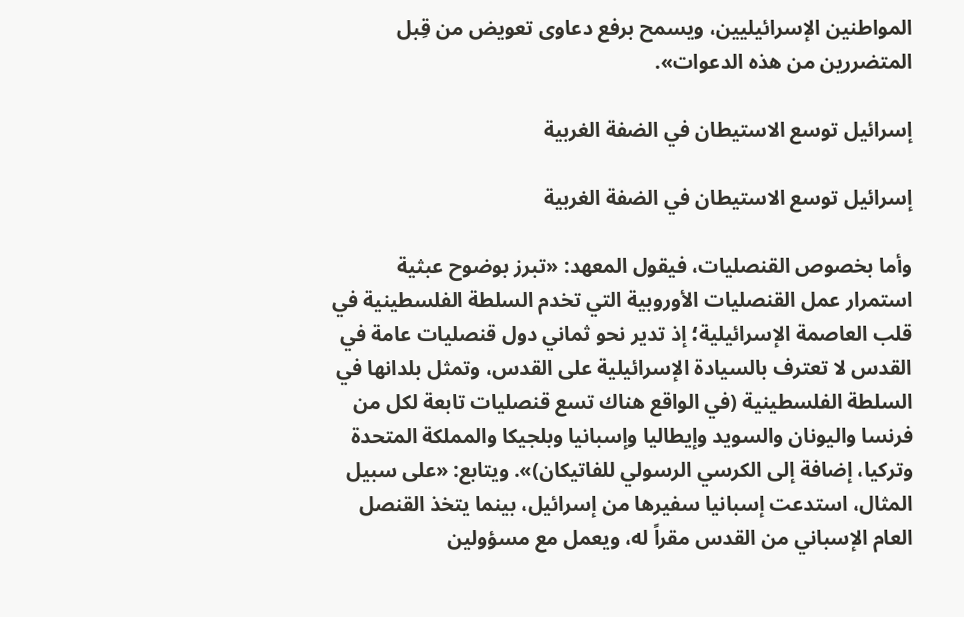المواطنين الإسرائيليين، ويسمح برفع دعاوى تعويض من قِبل المتضررين من هذه الدعوات».

إسرائيل توسع الاستيطان في الضفة الغربية

إسرائيل توسع الاستيطان في الضفة الغربية

وأما بخصوص القنصليات، فيقول المعهد: «تبرز بوضوح عبثية استمرار عمل القنصليات الأوروبية التي تخدم السلطة الفلسطينية في قلب العاصمة الإسرائيلية؛ إذ تدير نحو ثماني دول قنصليات عامة في القدس لا تعترف بالسيادة الإسرائيلية على القدس، وتمثل بلدانها في السلطة الفلسطينية (في الواقع هناك تسع قنصليات تابعة لكل من فرنسا واليونان والسويد وإيطاليا وإسبانيا وبلجيكا والمملكة المتحدة وتركيا، إضافة إلى الكرسي الرسولي للفاتيكان)». ويتابع: «على سبيل المثال، استدعت إسبانيا سفيرها من إسرائيل، بينما يتخذ القنصل العام الإسباني من القدس مقراً له، ويعمل مع مسؤولين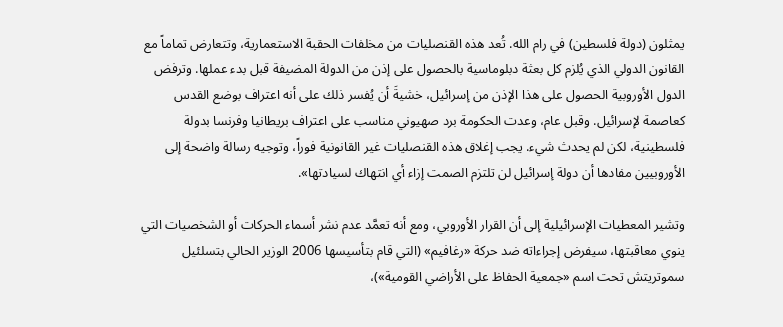يمثلون (دولة فلسطين) في رام الله. تُعد هذه القنصليات من مخلفات الحقبة الاستعمارية، وتتعارض تماماً مع القانون الدولي الذي يُلزم كل بعثة دبلوماسية بالحصول على إذن من الدولة المضيفة قبل بدء عملها. وترفض الدول الأوروبية الحصول على هذا الإذن من إسرائيل، خشيةَ أن يُفسر ذلك على أنه اعتراف بوضع القدس كعاصمة لإسرائيل. وقبل عام، وعدت الحكومة برد صهيوني مناسب على اعتراف بريطانيا وفرنسا بدولة فلسطينية، لكن لم يحدث شيء. يجب إغلاق هذه القنصليات غير القانونية فوراً، وتوجيه رسالة واضحة إلى الأوروبيين مفادها أن دولة إسرائيل لن تلتزم الصمت إزاء أي انتهاك لسيادتها».

وتشير المعطيات الإسرائيلية إلى أن القرار الأوروبي، ومع أنه تعمَّد عدم نشر أسماء الحركات أو الشخصيات التي ينوي معاقبتها، سيفرض إجراءاته ضد حركة «رغافيم» (التي قام بتأسيسها 2006 الوزير الحالي بتسلئيل سموتريتش تحت اسم «جمعية الحفاظ على الأراضي القومية»)،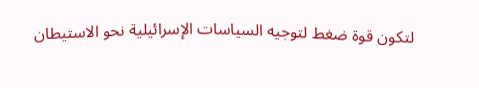لتكون قوة ضغط لتوجيه السياسات الإسرائيلية نحو الاستيطان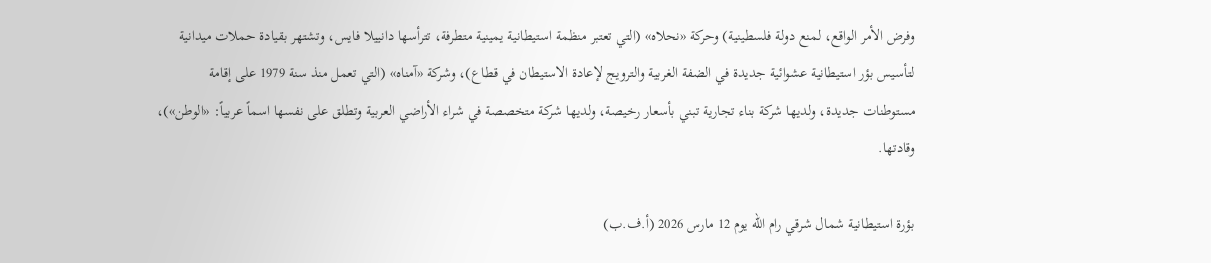وفرض الأمر الواقع، لمنع دولة فلسطينية) وحركة «نحلاه» (التي تعتبر منظمة استيطانية يمينية متطرفة، تترأسها دانييلا فايس، وتشتهر بقيادة حملات ميدانية لتأسيس بؤر استيطانية عشوائية جديدة في الضفة الغربية والترويج لإعادة الاستيطان في قطاع)، وشركة «آمناه» (التي تعمل منذ سنة 1979 على إقامة مستوطنات جديدة، ولديها شركة بناء تجارية تبني بأسعار رخيصة، ولديها شركة متخصصة في شراء الأراضي العربية وتطلق على نفسها اسماً عربياً: «الوطن»)، وقادتها.

بؤرة استيطانية شمال شرقي رام الله يوم 12 مارس 2026 (أ.ف.ب)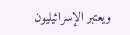ويعتبر الإسرائيليون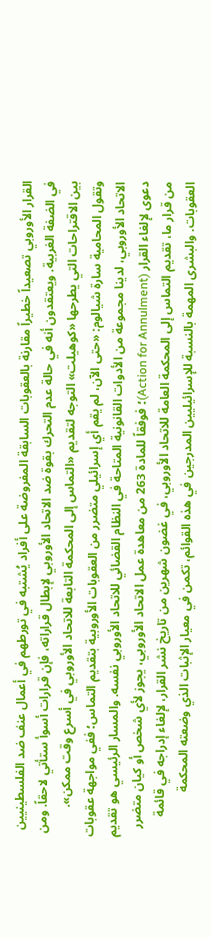القرار الأوروبي تصعيداً خطيراً مقارنة بالعقوبات السابقة المفروضة على أفراد يُشتبه في تورطهم في أعمال عنف ضد الفلسطينيين في الضفة الغربية. ويعتقدون أنه في حالة عدم التحرك بقوة ضد الاتحاد الأوروبي لإبطال قراراته، فإن قرارات أسوأ ستأتي لاحقاً. ومن بين الاقتراحات التي يطرحها «كوهيلت» التوجه لتقديم «التماس إلى المحكمة التابعة للاتحاد الأوروبي في أسرع وقت ممكن». وتقول المحامية سارة شيالوم: «حتى الآن، لم يقم أي إسرائيلي متضرر من العقوبات الأوروبية بتقديم التماس؛ ففي مواجهة عقوبات الاتحاد الأوروبي، لدينا مجموعة من الأدوات القانونية المتاحة في النظام القضائي للاتحاد الأوروبي نفسه. والمسار الرئيسي هو تقديم دعوى لإلغاء القرار (Action for Annulment)؛ فوفقاً للمادة 263 من معاهدة عمل الاتحاد الأوروبي، يجوز لأي شخص أو كيان متضرر من قرار ما، تقديم التماس إلى المحكمة العامة للاتحاد الأوروبي، في غضون شهرين من تاريخ نشر القرار، لإلغاء إدراجه في قائمة العقوبات. والبشرى المهمة بالنسبة للإسرائيليين المدرجين في هذه القوائم، تكمن في معيار الإثبات الذي وضعته المحكمة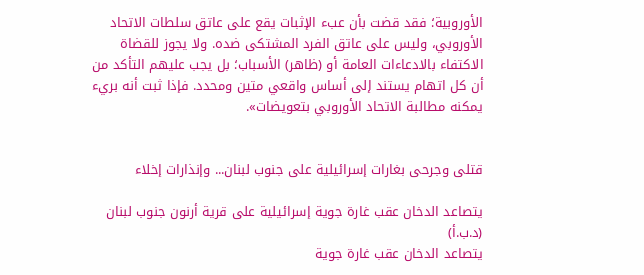الأوروبية؛ فقد قضت بأن عبء الإثبات يقع على عاتق سلطات الاتحاد الأوروبي، وليس على عاتق الفرد المشتكى ضده. ولا يجوز للقضاة الاكتفاء بالادعاءات العامة أو (ظاهر) الأسباب؛ بل يجب عليهم التأكد من أن كل اتهام يستند إلى أساس واقعي متين ومحدد. فإذا ثبت أنه بريء يمكنه مطالبة الاتحاد الأوروبي بتعويضات».


قتلى وجرحى بغارات إسرائيلية على جنوب لبنان... وإنذارات إخلاء

يتصاعد الدخان عقب غارة جوية إسرائيلية على قرية أرنون جنوب لبنان (د.ب.أ)
يتصاعد الدخان عقب غارة جوية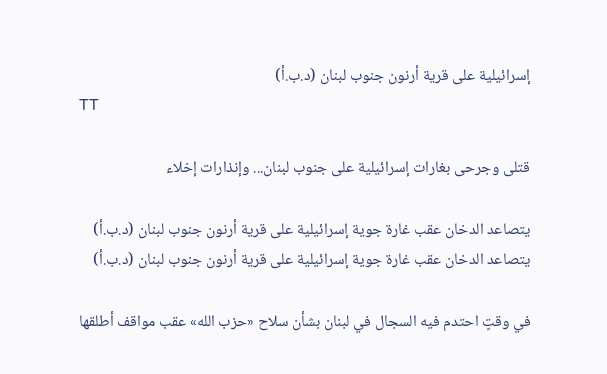إسرائيلية على قرية أرنون جنوب لبنان (د.ب.أ)
TT

قتلى وجرحى بغارات إسرائيلية على جنوب لبنان... وإنذارات إخلاء

يتصاعد الدخان عقب غارة جوية إسرائيلية على قرية أرنون جنوب لبنان (د.ب.أ)
يتصاعد الدخان عقب غارة جوية إسرائيلية على قرية أرنون جنوب لبنان (د.ب.أ)

في وقتٍ احتدم فيه السجال في لبنان بشأن سلاح «حزب الله» عقب مواقف أطلقها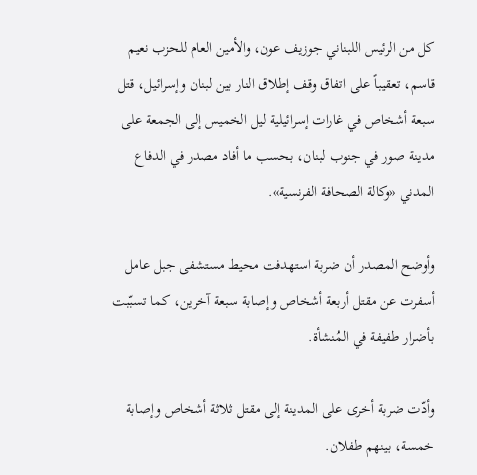كل من الرئيس اللبناني جوزيف عون، والأمين العام للحزب نعيم قاسم، تعقيباً على اتفاق وقف إطلاق النار بين لبنان وإسرائيل، قتل سبعة أشخاص في غارات إسرائيلية ليل الخميس إلى الجمعة على مدينة صور في جنوب لبنان، بحسب ما أفاد مصدر في الدفاع المدني «وكالة الصحافة الفرنسية».

وأوضح المصدر أن ضربة استهدفت محيط مستشفى جبل عامل أسفرت عن مقتل أربعة أشخاص وإصابة سبعة آخرين، كما تسبّبت بأضرار طفيفة في المُنشأة.

وأدّت ضربة أخرى على المدينة إلى مقتل ثلاثة أشخاص وإصابة خمسة، بينهم طفلان.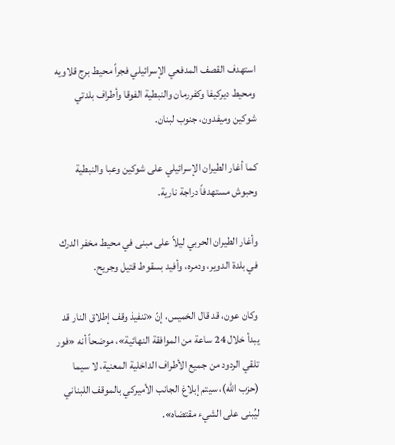استهدف القصف المدفعي الإسرائيلي فجراً محيط برج قلاويه ومحيط ديركيفا وكفررمان والنبطية الفوقا وأطراف بلدتي شوكين وميفدون، جنوب لبنان.

كما أغار الطيران الإسرائيلي على شوكين وعبا والنبطية وحبوش مستهدفاً دراجة نارية.

وأغار الطيران الحربي ليلاً على مبنى في محيط مخفر الدرك في بلدة الدوير، ودمره، وأفيد بسقوط قتيل وجريح.

وكان عون، قد قال الخميس، إنّ «تنفيذ وقف إطلاق النار قد يبدأ خلال 24 ساعة من الموافقة النهائية»، موضحاً أنه «فور تلقي الردود من جميع الأطراف الداخلية المعنية، لا سيما (حزب الله)، سيتم إبلاغ الجانب الأميركي بالموقف اللبناني ليُبنى على الشيء مقتضاه».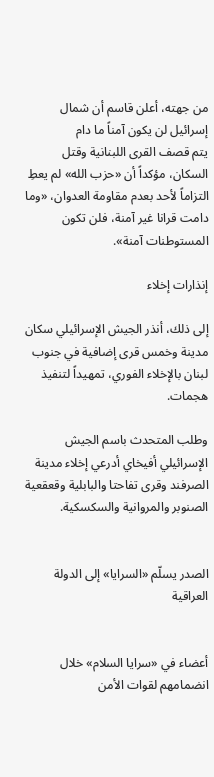من جهته، أعلن قاسم أن شمال إسرائيل ‌لن يكون آمناً ‌ما دام يتم ‌قصف ‌القرى اللبنانية وقتل السكان، مؤكداً أن «حزب الله» لم يعطِ التزاماً لأحد بعدم مقاومة العدوان، «وما دامت قرانا غير آمنة، فلن تكون المستوطنات آمنة».

إنذارات إخلاء

إلى ذلك، أنذر الجيش الإسرائيلي سكان مدينة وخمس قرى إضافية في جنوب لبنان بالإخلاء الفوري، تمهيداً لتنفيذ هجمات.

وطلب المتحدث باسم الجيش الإسرائيلي أفيخاي أدرعي إخلاء مدينة الصرفند وقرى تفاحتا والبابلية وقعقعية الصنوبر والمروانية والسكسكية.


الصدر يسلّم «السرايا» إلى الدولة العراقية


أعضاء في «سرايا السلام» خلال انضمامهم لقوات الأمن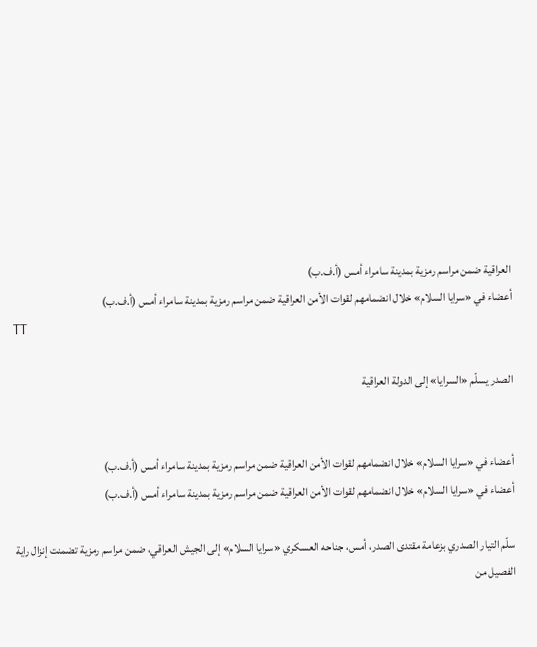العراقية ضمن مراسم رمزية بمدينة سامراء أمس (أ.ف.ب)
أعضاء في «سرايا السلام» خلال انضمامهم لقوات الأمن العراقية ضمن مراسم رمزية بمدينة سامراء أمس (أ.ف.ب)
TT

الصدر يسلّم «السرايا» إلى الدولة العراقية


أعضاء في «سرايا السلام» خلال انضمامهم لقوات الأمن العراقية ضمن مراسم رمزية بمدينة سامراء أمس (أ.ف.ب)
أعضاء في «سرايا السلام» خلال انضمامهم لقوات الأمن العراقية ضمن مراسم رمزية بمدينة سامراء أمس (أ.ف.ب)

سلّم التيار الصدري بزعامة مقتدى الصدر، أمس، جناحه العسكري «سرايا السلام» إلى الجيش العراقي، ضمن مراسم رمزية تضمنت إنزال راية الفصيل من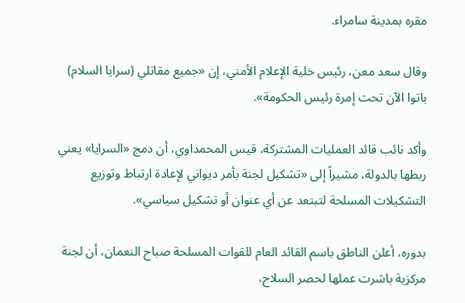مقره بمدينة سامراء.

وقال سعد معن، رئيس خلية الإعلام الأمني، إن «جميع مقاتلي (سرايا السلام) باتوا الآن تحت إمرة رئيس الحكومة».

وأكد نائب قائد العمليات المشتركة، قيس المحمداوي، أن دمج «السرايا» يعني ربطها بالدولة، مشيراً إلى «تشكيل لجنة بأمر ديواني لإعادة ارتباط وتوزيع التشكيلات المسلحة لتبتعد عن أي عنوان أو تشكيل سياسي».

بدوره، أعلن الناطق باسم القائد العام للقوات المسلحة صباح النعمان، أن لجنة مركزية باشرت عملها لحصر السلاح،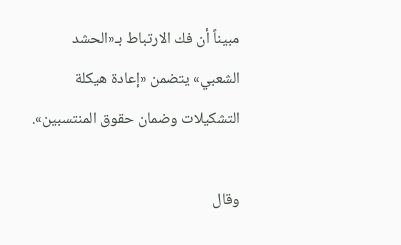مبيناً أن فك الارتباط بـ«الحشد الشعبي» يتضمن «إعادة هيكلة التشكيلات وضمان حقوق المنتسبين».

وقال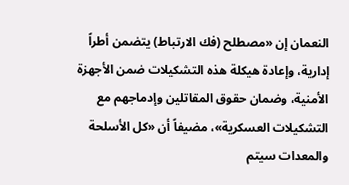النعمان إن «مصطلح (فك الارتباط) يتضمن أطراً إدارية، وإعادة هيكلة هذه التشكيلات ضمن الأجهزة الأمنية، وضمان حقوق المقاتلين وإدماجهم مع التشكيلات العسكرية»، مضيفاً أن «كل الأسلحة والمعدات سيتم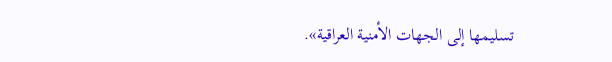تسليمها إلى الجهات الأمنية العراقية».